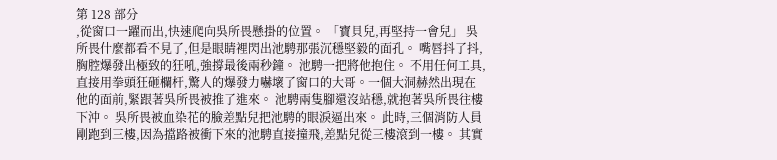第 128 部分
,從窗口一躍而出,快速爬向吳所畏懸掛的位置。 「寶貝兒,再堅持一會兒」 吳所畏什麼都看不見了,但是眼睛裡閃出池騁那張沉穩堅毅的面孔。 嘴唇抖了抖,胸腔爆發出極致的狂吼,強撐最後兩秒鐘。 池騁一把將他抱住。 不用任何工具,直接用拳頭狂砸欄杆,驚人的爆發力嚇壞了窗口的大哥。一個大洞赫然出現在他的面前,緊跟著吳所畏被推了進來。 池騁兩隻腳還沒站穩,就抱著吳所畏往樓下沖。 吳所畏被血染花的臉差點兒把池騁的眼淚逼出來。 此時,三個消防人員剛跑到三樓,因為擋路被衝下來的池騁直接撞飛,差點兒從三樓滾到一樓。 其實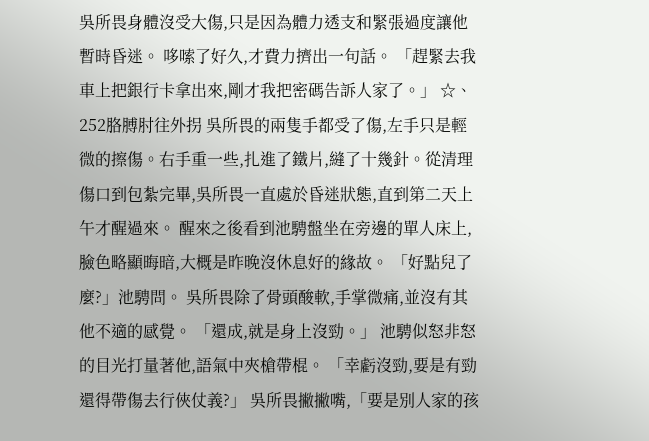吳所畏身體沒受大傷,只是因為體力透支和緊張過度讓他暫時昏迷。 哆嗦了好久,才費力擠出一句話。 「趕緊去我車上把銀行卡拿出來,剛才我把密碼告訴人家了。」 ☆、252胳膊肘往外拐 吳所畏的兩隻手都受了傷,左手只是輕微的擦傷。右手重一些,扎進了鐵片,縫了十幾針。從清理傷口到包紮完畢,吳所畏一直處於昏迷狀態,直到第二天上午才醒過來。 醒來之後看到池騁盤坐在旁邊的單人床上,臉色略顯晦暗,大概是昨晚沒休息好的緣故。 「好點兒了麼?」池騁問。 吳所畏除了骨頭酸軟,手掌微痛,並沒有其他不適的感覺。 「還成,就是身上沒勁。」 池騁似怒非怒的目光打量著他,語氣中夾槍帶棍。 「幸虧沒勁,要是有勁還得帶傷去行俠仗義?」 吳所畏撇撇嘴,「要是別人家的孩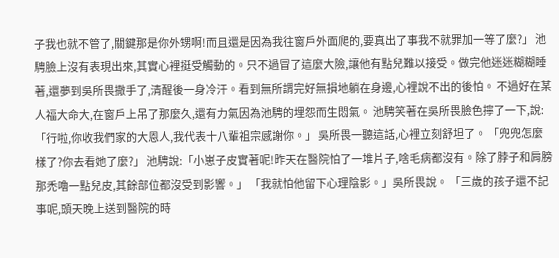子我也就不管了,關鍵那是你外甥啊!而且還是因為我往窗戶外面爬的,要真出了事我不就罪加一等了麼?」 池騁臉上沒有表現出來,其實心裡挺受觸動的。只不過冒了這麼大險,讓他有點兒難以接受。做完他迷迷糊糊睡著,還夢到吳所畏撒手了,清醒後一身冷汗。看到無所謂完好無損地躺在身邊,心裡說不出的後怕。 不過好在某人福大命大,在窗戶上吊了那麼久,還有力氣因為池騁的埋怨而生悶氣。 池騁笑著在吳所畏臉色擰了一下,說:「行啦,你收我們家的大恩人,我代表十八輩祖宗感謝你。」 吳所畏一聽這話,心裡立刻舒坦了。 「兜兜怎麼樣了?你去看她了麼?」 池騁說:「小崽子皮實著呢!昨天在醫院怕了一堆片子,啥毛病都沒有。除了脖子和肩膀那禿嚕一點兒皮,其餘部位都沒受到影響。」 「我就怕他留下心理陰影。」吳所畏說。 「三歲的孩子還不記事呢,頭天晚上送到醫院的時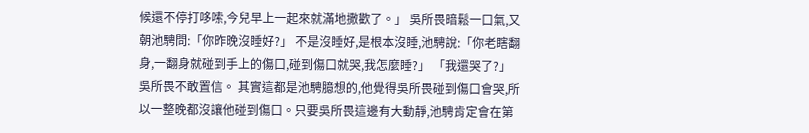候還不停打哆嗦,今兒早上一起來就滿地撒歡了。」 吳所畏暗鬆一口氣,又朝池騁問:「你昨晚沒睡好?」 不是沒睡好,是根本沒睡,池騁說:「你老瞎翻身,一翻身就碰到手上的傷口,碰到傷口就哭,我怎麼睡?」 「我還哭了?」吳所畏不敢置信。 其實這都是池騁臆想的,他覺得吳所畏碰到傷口會哭,所以一整晚都沒讓他碰到傷口。只要吳所畏這邊有大動靜,池騁肯定會在第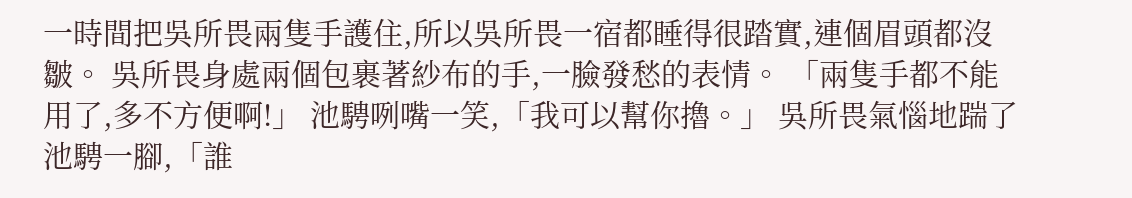一時間把吳所畏兩隻手護住,所以吳所畏一宿都睡得很踏實,連個眉頭都沒皺。 吳所畏身處兩個包裹著紗布的手,一臉發愁的表情。 「兩隻手都不能用了,多不方便啊!」 池騁咧嘴一笑,「我可以幫你擼。」 吳所畏氣惱地踹了池騁一腳,「誰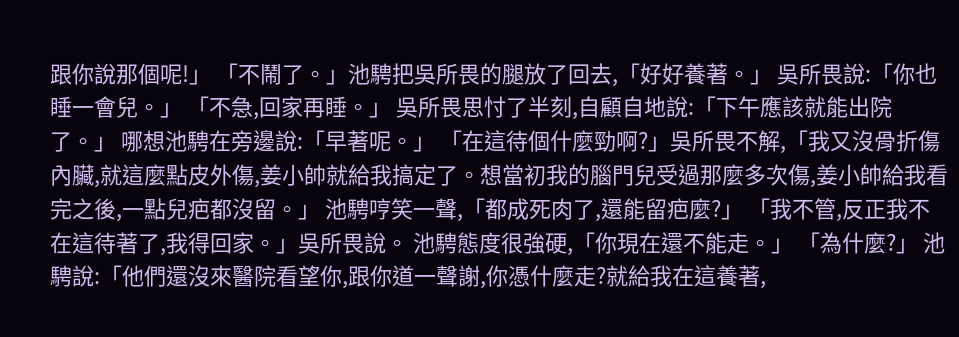跟你說那個呢!」 「不鬧了。」池騁把吳所畏的腿放了回去,「好好養著。」 吳所畏說:「你也睡一會兒。」 「不急,回家再睡。」 吳所畏思忖了半刻,自顧自地說:「下午應該就能出院了。」 哪想池騁在旁邊說:「早著呢。」 「在這待個什麼勁啊?」吳所畏不解,「我又沒骨折傷內臟,就這麼點皮外傷,姜小帥就給我搞定了。想當初我的腦門兒受過那麼多次傷,姜小帥給我看完之後,一點兒疤都沒留。」 池騁哼笑一聲,「都成死肉了,還能留疤麼?」 「我不管,反正我不在這待著了,我得回家。」吳所畏說。 池騁態度很強硬,「你現在還不能走。」 「為什麼?」 池騁說:「他們還沒來醫院看望你,跟你道一聲謝,你憑什麼走?就給我在這養著,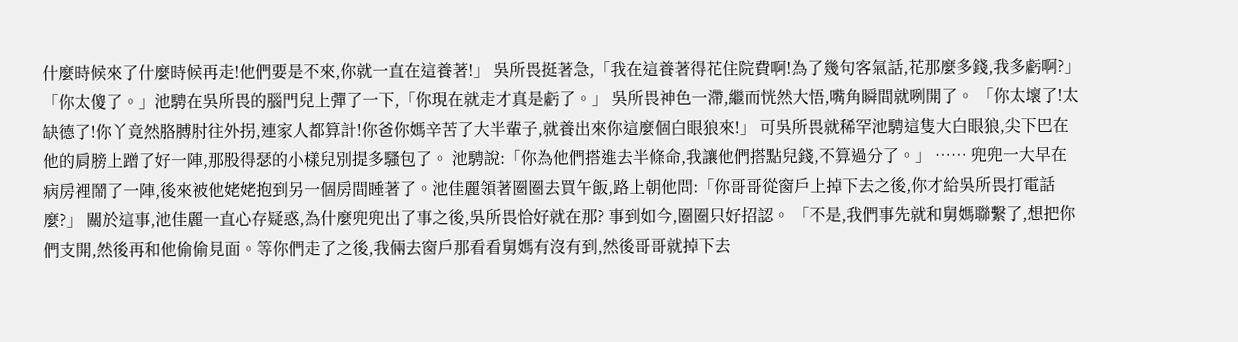什麼時候來了什麼時候再走!他們要是不來,你就一直在這養著!」 吳所畏挺著急,「我在這養著得花住院費啊!為了幾句客氣話,花那麼多錢,我多虧啊?」 「你太傻了。」池騁在吳所畏的腦門兒上彈了一下,「你現在就走才真是虧了。」 吳所畏神色一滯,繼而恍然大悟,嘴角瞬間就咧開了。 「你太壞了!太缺德了!你丫竟然胳膊肘往外拐,連家人都算計!你爸你媽辛苦了大半輩子,就養出來你這麼個白眼狼來!」 可吳所畏就稀罕池騁這隻大白眼狼,尖下巴在他的肩膀上蹭了好一陣,那股得瑟的小樣兒別提多騷包了。 池騁說:「你為他們搭進去半條命,我讓他們搭點兒錢,不算過分了。」 …… 兜兜一大早在病房裡鬧了一陣,後來被他姥姥抱到另一個房間睡著了。池佳麗領著圈圈去買午飯,路上朝他問:「你哥哥從窗戶上掉下去之後,你才給吳所畏打電話麼?」 關於這事,池佳麗一直心存疑惑,為什麼兜兜出了事之後,吳所畏恰好就在那? 事到如今,圈圈只好招認。 「不是,我們事先就和舅媽聯繫了,想把你們支開,然後再和他偷偷見面。等你們走了之後,我倆去窗戶那看看舅媽有沒有到,然後哥哥就掉下去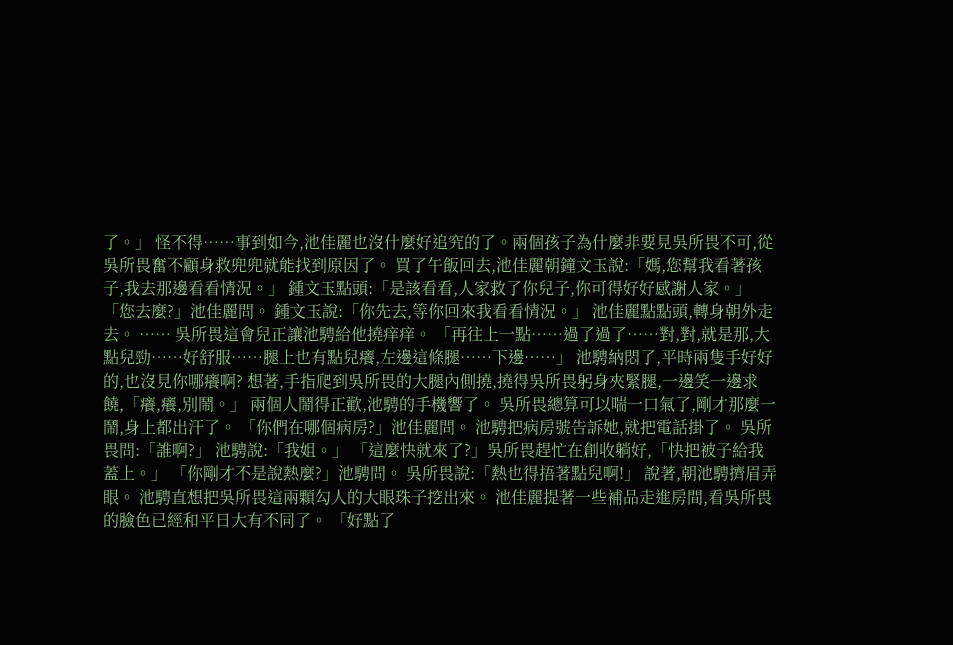了。」 怪不得……事到如今,池佳麗也沒什麼好追究的了。兩個孩子為什麼非要見吳所畏不可,從吳所畏奮不顧身救兜兜就能找到原因了。 買了午飯回去,池佳麗朝鐘文玉說:「媽,您幫我看著孩子,我去那邊看看情況。」 鍾文玉點頭:「是該看看,人家救了你兒子,你可得好好感謝人家。」 「您去麼?」池佳麗問。 鍾文玉說:「你先去,等你回來我看看情況。」 池佳麗點點頭,轉身朝外走去。 …… 吳所畏這會兒正讓池騁給他撓痒痒。 「再往上一點……過了過了……對,對,就是那,大點兒勁……好舒服……腿上也有點兒癢,左邊這條腿……下邊……」 池騁納悶了,平時兩隻手好好的,也沒見你哪癢啊? 想著,手指爬到吳所畏的大腿內側撓,撓得吳所畏躬身夾緊腿,一邊笑一邊求饒,「癢,癢,別鬧。」 兩個人鬧得正歡,池騁的手機響了。 吳所畏總算可以喘一口氣了,剛才那麼一鬧,身上都出汗了。 「你們在哪個病房?」池佳麗問。 池騁把病房號告訴她,就把電話掛了。 吳所畏問:「誰啊?」 池騁說:「我姐。」 「這麼快就來了?」吳所畏趕忙在創收躺好,「快把被子給我蓋上。」 「你剛才不是說熱麼?」池騁問。 吳所畏說:「熱也得捂著點兒啊!」 說著,朝池騁擠眉弄眼。 池騁直想把吳所畏這兩顆勾人的大眼珠子挖出來。 池佳麗提著一些補品走進房間,看吳所畏的臉色已經和平日大有不同了。 「好點了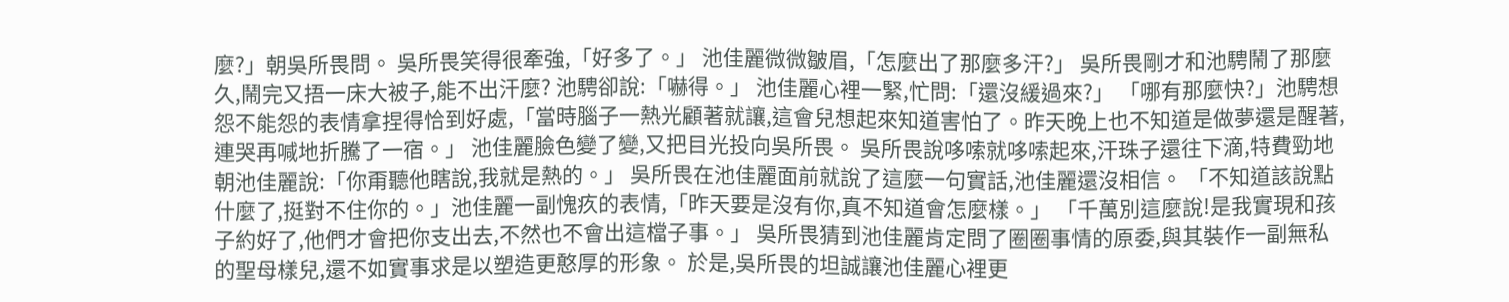麼?」朝吳所畏問。 吳所畏笑得很牽強,「好多了。」 池佳麗微微皺眉,「怎麼出了那麼多汗?」 吳所畏剛才和池騁鬧了那麼久,鬧完又捂一床大被子,能不出汗麼? 池騁卻說:「嚇得。」 池佳麗心裡一緊,忙問:「還沒緩過來?」 「哪有那麼快?」池騁想怨不能怨的表情拿捏得恰到好處,「當時腦子一熱光顧著就讓,這會兒想起來知道害怕了。昨天晚上也不知道是做夢還是醒著,連哭再喊地折騰了一宿。」 池佳麗臉色變了變,又把目光投向吳所畏。 吳所畏說哆嗦就哆嗦起來,汗珠子還往下滴,特費勁地朝池佳麗說:「你甭聽他瞎說,我就是熱的。」 吳所畏在池佳麗面前就說了這麼一句實話,池佳麗還沒相信。 「不知道該說點什麼了,挺對不住你的。」池佳麗一副愧疚的表情,「昨天要是沒有你,真不知道會怎麼樣。」 「千萬別這麼說!是我實現和孩子約好了,他們才會把你支出去,不然也不會出這檔子事。」 吳所畏猜到池佳麗肯定問了圈圈事情的原委,與其裝作一副無私的聖母樣兒,還不如實事求是以塑造更憨厚的形象。 於是,吳所畏的坦誠讓池佳麗心裡更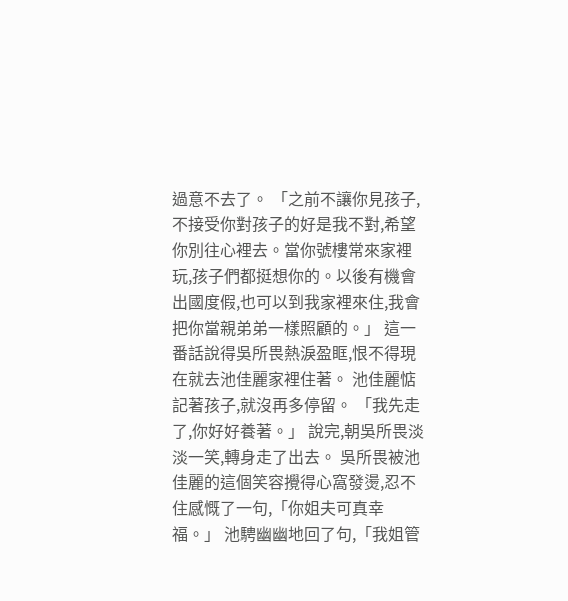過意不去了。 「之前不讓你見孩子,不接受你對孩子的好是我不對,希望你別往心裡去。當你號樓常來家裡玩,孩子們都挺想你的。以後有機會出國度假,也可以到我家裡來住,我會把你當親弟弟一樣照顧的。」 這一番話說得吳所畏熱淚盈眶,恨不得現在就去池佳麗家裡住著。 池佳麗惦記著孩子,就沒再多停留。 「我先走了,你好好養著。」 說完,朝吳所畏淡淡一笑,轉身走了出去。 吳所畏被池佳麗的這個笑容攪得心窩發燙,忍不住感慨了一句,「你姐夫可真幸福。」 池騁幽幽地回了句,「我姐管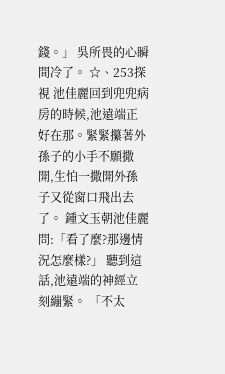錢。」 吳所畏的心瞬間冷了。 ☆、253探視 池佳麗回到兜兜病房的時候,池遠端正好在那。緊緊攥著外孫子的小手不願撒開,生怕一撒開外孫子又從窗口飛出去了。 鍾文玉朝池佳麗問:「看了麼?那邊情況怎麼樣?」 聽到這話,池遠端的神經立刻繃緊。 「不太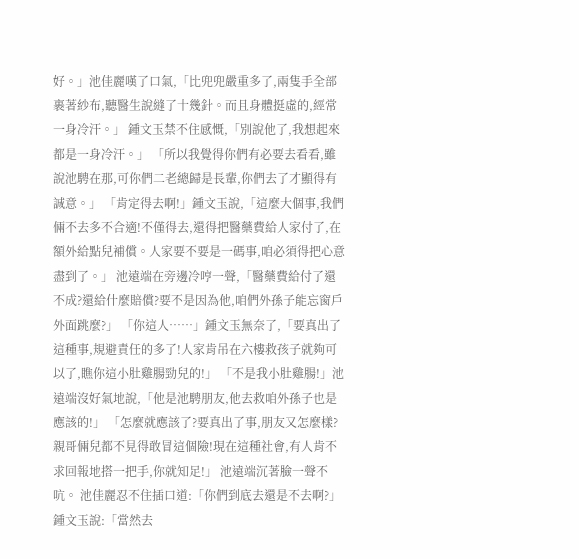好。」池佳麗嘆了口氣,「比兜兜嚴重多了,兩隻手全部裹著紗布,聽醫生說縫了十幾針。而且身體挺虛的,經常一身冷汗。」 鍾文玉禁不住感慨,「別說他了,我想起來都是一身冷汗。」 「所以我覺得你們有必要去看看,雖說池騁在那,可你們二老總歸是長輩,你們去了才顯得有誠意。」 「肯定得去啊!」鍾文玉說,「這麼大個事,我們倆不去多不合適!不僅得去,還得把醫藥費給人家付了,在額外給點兒補償。人家要不要是一碼事,咱必須得把心意盡到了。」 池遠端在旁邊冷哼一聲,「醫藥費給付了還不成?還給什麼賠償?要不是因為他,咱們外孫子能忘窗戶外面跳麼?」 「你這人……」鍾文玉無奈了,「要真出了這種事,規避責任的多了!人家肯吊在六樓救孩子就夠可以了,瞧你這小肚雞腸勁兒的!」 「不是我小肚雞腸!」池遠端沒好氣地說,「他是池騁朋友,他去救咱外孫子也是應該的!」 「怎麼就應該了?要真出了事,朋友又怎麼樣?親哥倆兒都不見得敢冒這個險!現在這種社會,有人肯不求回報地搭一把手,你就知足!」 池遠端沉著臉一聲不吭。 池佳麗忍不住插口道:「你們到底去還是不去啊?」 鍾文玉說:「當然去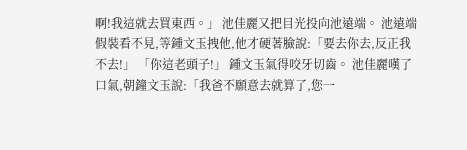啊!我這就去買東西。」 池佳麗又把目光投向池遠端。 池遠端假裝看不見,等鍾文玉拽他,他才硬著臉說:「要去你去,反正我不去!」 「你這老頭子!」 鍾文玉氣得咬牙切齒。 池佳麗嘆了口氣,朝鐘文玉說:「我爸不願意去就算了,您一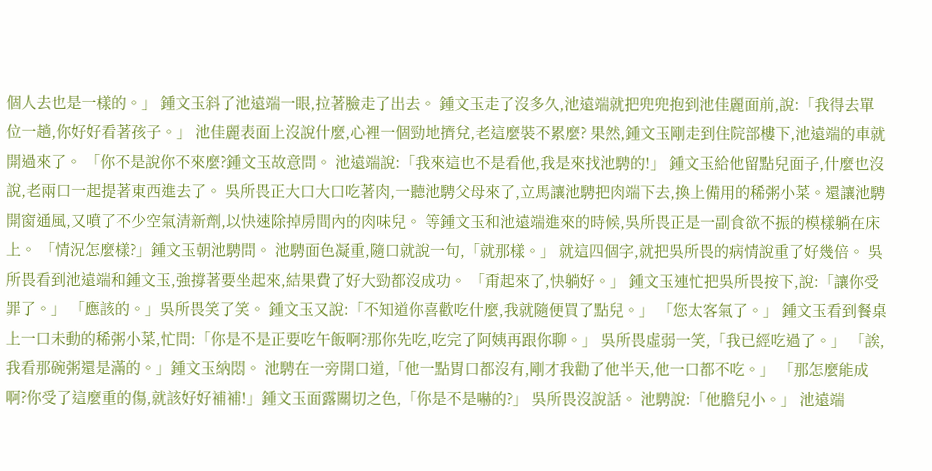個人去也是一樣的。」 鍾文玉斜了池遠端一眼,拉著臉走了出去。 鍾文玉走了沒多久,池遠端就把兜兜抱到池佳麗面前,說:「我得去單位一趟,你好好看著孩子。」 池佳麗表面上沒說什麼,心裡一個勁地擠兌,老這麼裝不累麼? 果然,鍾文玉剛走到住院部樓下,池遠端的車就開過來了。 「你不是說你不來麼?鍾文玉故意問。 池遠端說:「我來這也不是看他,我是來找池騁的!」 鍾文玉給他留點兒面子,什麼也沒說,老兩口一起提著東西進去了。 吳所畏正大口大口吃著肉,一聽池騁父母來了,立馬讓池騁把肉端下去,換上備用的稀粥小菜。還讓池騁開窗通風,又噴了不少空氣清新劑,以快速除掉房間內的肉味兒。 等鍾文玉和池遠端進來的時候,吳所畏正是一副食欲不振的模樣躺在床上。 「情況怎麼樣?」鍾文玉朝池騁問。 池騁面色凝重,隨口就說一句,「就那樣。」 就這四個字,就把吳所畏的病情說重了好幾倍。 吳所畏看到池遠端和鍾文玉,強撐著要坐起來,結果費了好大勁都沒成功。 「甭起來了,快躺好。」 鍾文玉連忙把吳所畏按下,說:「讓你受罪了。」 「應該的。」吳所畏笑了笑。 鍾文玉又說:「不知道你喜歡吃什麼,我就隨便買了點兒。」 「您太客氣了。」 鍾文玉看到餐桌上一口未動的稀粥小菜,忙問:「你是不是正要吃午飯啊?那你先吃,吃完了阿姨再跟你聊。」 吳所畏虛弱一笑,「我已經吃過了。」 「誒,我看那碗粥還是滿的。」鍾文玉納悶。 池騁在一旁開口道,「他一點胃口都沒有,剛才我勸了他半天,他一口都不吃。」 「那怎麼能成啊?你受了這麼重的傷,就該好好補補!」鍾文玉面露關切之色,「你是不是嚇的?」 吳所畏沒說話。 池騁說:「他膽兒小。」 池遠端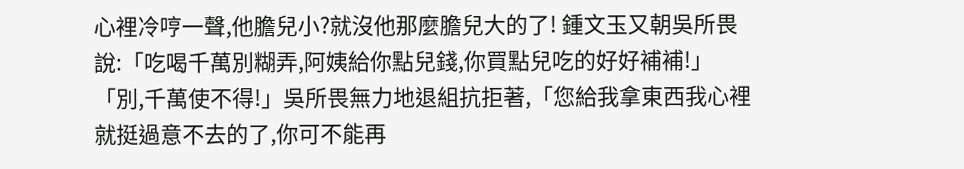心裡冷哼一聲,他膽兒小?就沒他那麼膽兒大的了! 鍾文玉又朝吳所畏說:「吃喝千萬別糊弄,阿姨給你點兒錢,你買點兒吃的好好補補!」 「別,千萬使不得!」吳所畏無力地退組抗拒著,「您給我拿東西我心裡就挺過意不去的了,你可不能再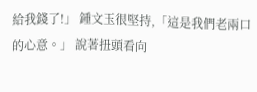給我錢了!」 鍾文玉很堅持,「這是我們老兩口的心意。」 說著扭頭看向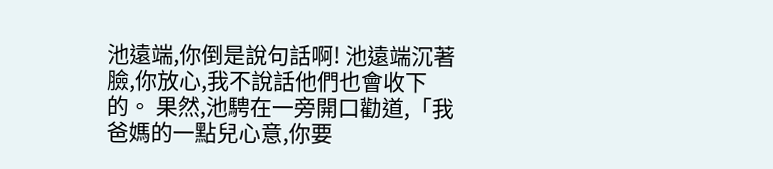池遠端,你倒是說句話啊! 池遠端沉著臉,你放心,我不說話他們也會收下的。 果然,池騁在一旁開口勸道,「我爸媽的一點兒心意,你要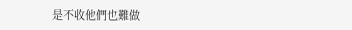是不收他們也難做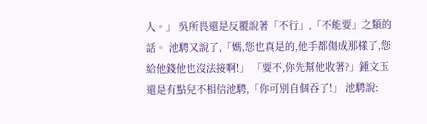人。」 吳所畏還是反覆說著「不行」,「不能要」之類的話。 池騁又說了,「媽,您也真是的,他手都傷成那樣了,您給他錢他也沒法接啊!」 「要不,你先幫他收著?」鍾文玉還是有點兒不相信池騁,「你可別自個吞了!」 池騁說: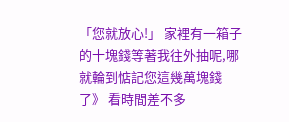「您就放心!」 家裡有一箱子的十塊錢等著我往外抽呢,哪就輪到惦記您這幾萬塊錢了》 看時間差不多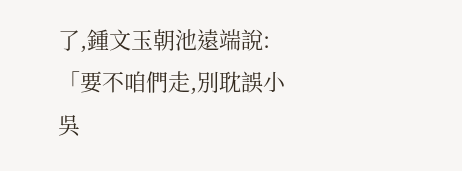了,鍾文玉朝池遠端說:「要不咱們走,別耽誤小吳